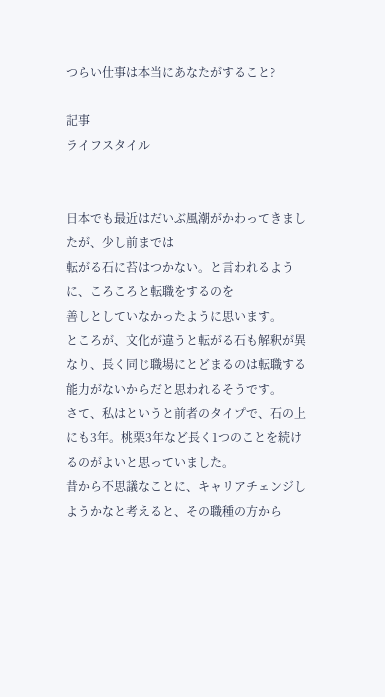つらい仕事は本当にあなたがすること?

記事
ライフスタイル


日本でも最近はだいぶ風潮がかわってきましたが、少し前までは
転がる石に苔はつかない。と言われるように、ころころと転職をするのを
善しとしていなかったように思います。
ところが、文化が違うと転がる石も解釈が異なり、長く同じ職場にとどまるのは転職する能力がないからだと思われるそうです。
さて、私はというと前者のタイプで、石の上にも3年。桃栗3年など長く1つのことを続けるのがよいと思っていました。
昔から不思議なことに、キャリアチェンジしようかなと考えると、その職種の方から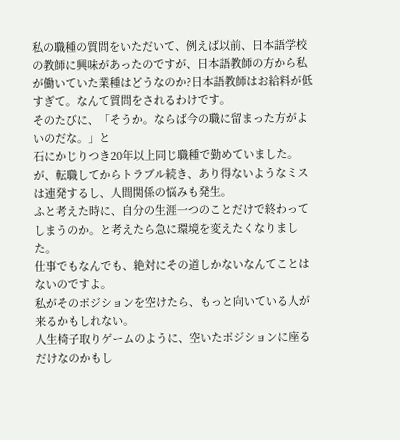私の職種の質問をいただいて、例えば以前、日本語学校の教師に興味があったのですが、日本語教師の方から私が働いていた業種はどうなのか?日本語教師はお給料が低すぎて。なんて質問をされるわけです。
そのたびに、「そうか。ならば今の職に留まった方がよいのだな。」と
石にかじりつき20年以上同じ職種で勤めていました。
が、転職してからトラブル続き、あり得ないようなミスは連発するし、人間関係の悩みも発生。
ふと考えた時に、自分の生涯一つのことだけで終わってしまうのか。と考えたら急に環境を変えたくなりました。
仕事でもなんでも、絶対にその道しかないなんてことはないのですよ。
私がそのポジションを空けたら、もっと向いている人が来るかもしれない。
人生椅子取りゲームのように、空いたポジションに座るだけなのかもし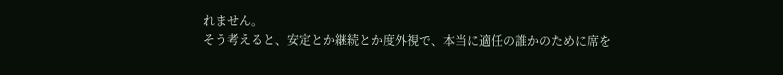れません。
そう考えると、安定とか継続とか度外視で、本当に適任の誰かのために席を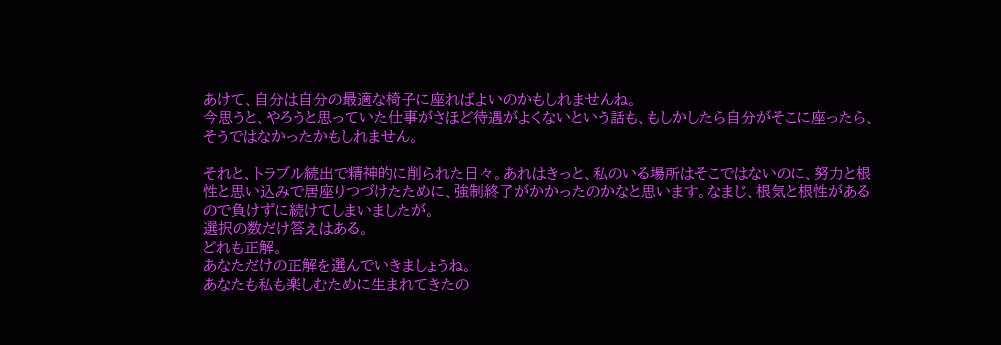あけて、自分は自分の最適な椅子に座ればよいのかもしれませんね。
今思うと、やろうと思っていた仕事がさほど待遇がよくないという話も、もしかしたら自分がそこに座ったら、そうではなかったかもしれません。

それと、トラブル続出で精神的に削られた日々。あれはきっと、私のいる場所はそこではないのに、努力と根性と思い込みで居座りつづけたために、強制終了がかかったのかなと思います。なまじ、根気と根性があるので負けずに続けてしまいましたが。
選択の数だけ答えはある。
どれも正解。
あなただけの正解を選んでいきましょうね。
あなたも私も楽しむために生まれてきたの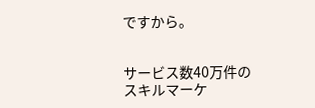ですから。


サービス数40万件のスキルマーケ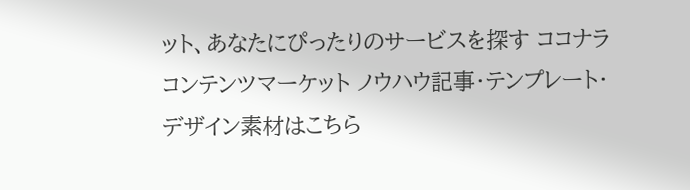ット、あなたにぴったりのサービスを探す ココナラコンテンツマーケット ノウハウ記事・テンプレート・デザイン素材はこちら